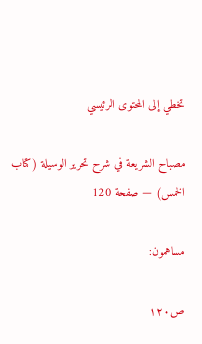تخطي إلى المحتوى الرئيسي

مصباح الشريعة في شرح تحرير الوسيلة (كتاب الخمس) — صفحة 120

مساهمون:

ص١٢٠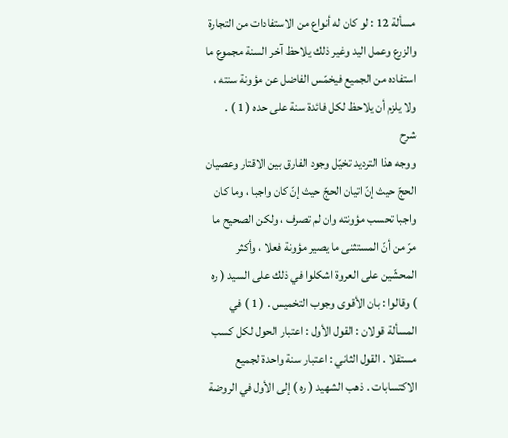مسألة 12 : لو كان له أنواع من الاستفادات من التجارة والزرع وعمل اليد وغير ذلك يلاحظ آخر السنة مجموع ما استفاده من الجميع فيخمّس الفاضل عن مؤونة سنته ، ولا يلزم أن يلاحظ لكل فائدة سنة على حده ( 1 ) .
شرح
ووجه هذا الترديد تخيّل وجود الفارق بين الاقتار وعصيان الحجّ حيث إنّ اتيان الحجّ حيث إنّ كان واجبا ، وما كان واجبا تحسب مؤونته وان لم تصرف ، ولكن الصحيح ما مرّ من أنّ المستثنى ما يصير مؤونة فعلا ، وأكثر المحشّين على العروة اشكلوا في ذلك على السيد ( ره ) وقالوا : بان الأقوى وجوب التخميس . ( 1 ) في المسألة قولان : القول الأول : اعتبار الحول لكل كسب مستقلا . القول الثاني : اعتبار سنة واحدة لجميع الاكتسابات . ذهب الشهيد ( ره ) إلى الأول في الروضة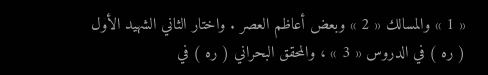« 1 » والمسالك « 2 » وبعض أعاظم العصر . واختار الثاني الشهيد الأول ( ره ) في الدروس « 3 » ، والمحقق البحراني ( ره ) في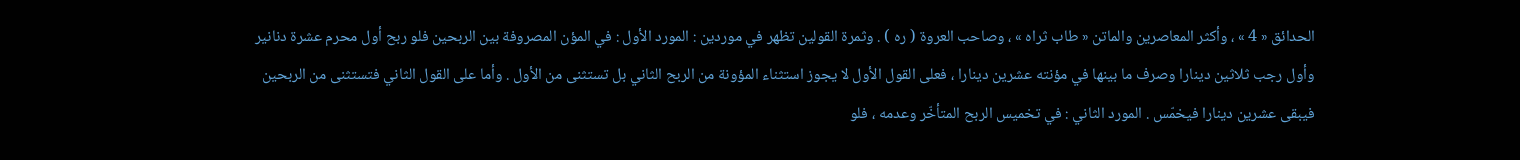الحدائق « 4 » ، وأكثر المعاصرين والماتن « طاب ثراه » ، وصاحب العروة ( ره ) . وثمرة القولين تظهر في موردين : المورد الأول : في المؤن المصروفة بين الربحين فلو ربح أول محرم عشرة دنانير وأول رجب ثلاثين دينارا وصرف ما بينها في مؤنته عشرين دينارا ، فعلى القول الأول لا يجوز استثناء المؤونة من الربح الثاني بل تستثنى من الأول . وأما على القول الثاني فتستثنى من الربحين فيبقى عشرين دينارا فيخمّس . المورد الثاني : في تخميس الربح المتأخّر وعدمه ، فلو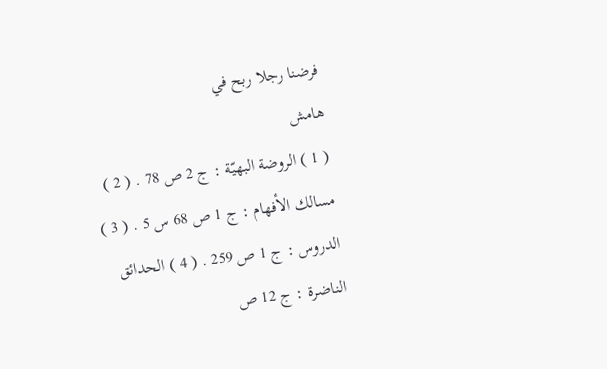فرضنا رجلا ربح في
هامش
( 1 ) الروضة البهيّة : ج 2 ص 78 . ( 2 ) مسالك الأفهام : ج 1 ص 68 س 5 . ( 3 ) الدروس : ج 1 ص 259 . ( 4 ) الحدائق الناضرة : ج 12 ص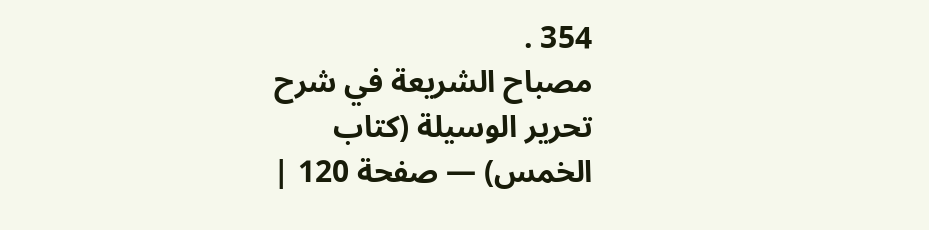354 .
مصباح الشريعة في شرح تحرير الوسيلة (كتاب الخمس) — صفحة 120 |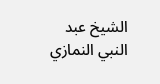الشيخ عبد النبي النمازي